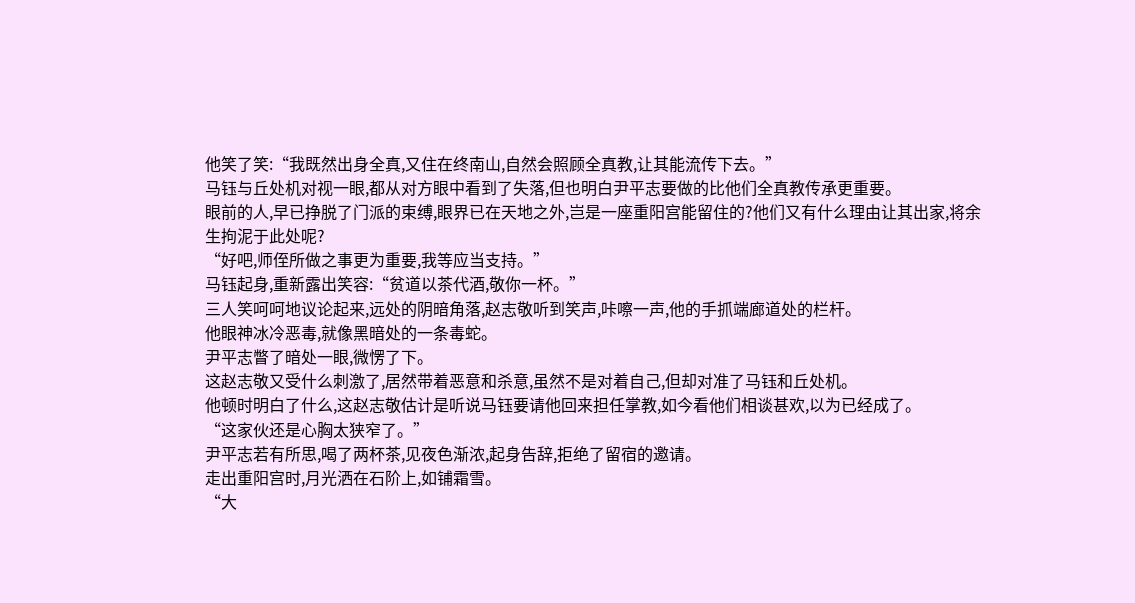他笑了笑:“我既然出身全真,又住在终南山,自然会照顾全真教,让其能流传下去。”
马钰与丘处机对视一眼,都从对方眼中看到了失落,但也明白尹平志要做的比他们全真教传承更重要。
眼前的人,早已挣脱了门派的束缚,眼界已在天地之外,岂是一座重阳宫能留住的?他们又有什么理由让其出家,将余生拘泥于此处呢?
“好吧,师侄所做之事更为重要,我等应当支持。”
马钰起身,重新露出笑容:“贫道以茶代酒,敬你一杯。”
三人笑呵呵地议论起来,远处的阴暗角落,赵志敬听到笑声,咔嚓一声,他的手抓端廊道处的栏杆。
他眼神冰冷恶毒,就像黑暗处的一条毒蛇。
尹平志瞥了暗处一眼,微愣了下。
这赵志敬又受什么刺激了,居然带着恶意和杀意,虽然不是对着自己,但却对准了马钰和丘处机。
他顿时明白了什么,这赵志敬估计是听说马钰要请他回来担任掌教,如今看他们相谈甚欢,以为已经成了。
“这家伙还是心胸太狭窄了。”
尹平志若有所思,喝了两杯茶,见夜色渐浓,起身告辞,拒绝了留宿的邀请。
走出重阳宫时,月光洒在石阶上,如铺霜雪。
“大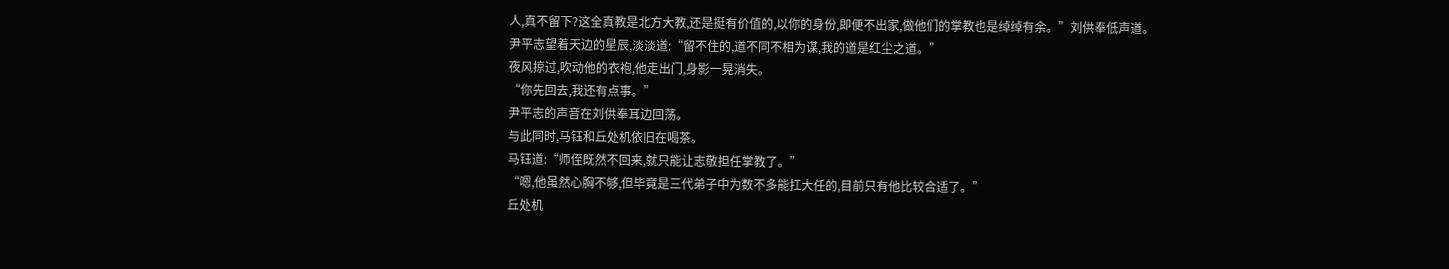人,真不留下?这全真教是北方大教,还是挺有价值的,以你的身份,即便不出家,做他们的掌教也是绰绰有余。”刘供奉低声道。
尹平志望着天边的星辰,淡淡道:“留不住的,道不同不相为谋,我的道是红尘之道。”
夜风掠过,吹动他的衣袍,他走出门,身影一晃消失。
“你先回去,我还有点事。”
尹平志的声音在刘供奉耳边回荡。
与此同时,马钰和丘处机依旧在喝茶。
马钰道:“师侄既然不回来,就只能让志敬担任掌教了。”
“嗯,他虽然心胸不够,但毕竟是三代弟子中为数不多能扛大任的,目前只有他比较合适了。”
丘处机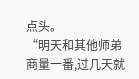点头。
“明天和其他师弟商量一番,过几天就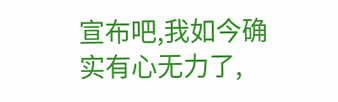宣布吧,我如今确实有心无力了,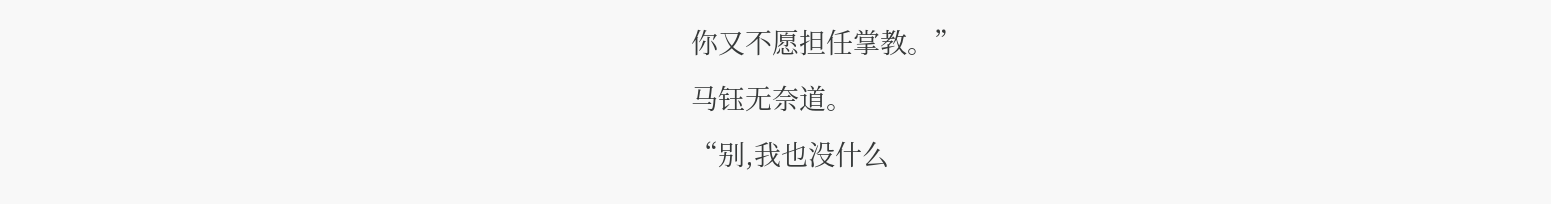你又不愿担任掌教。”
马钰无奈道。
“别,我也没什么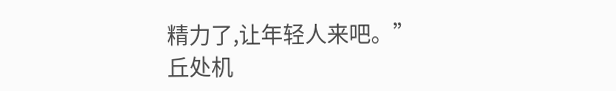精力了,让年轻人来吧。”
丘处机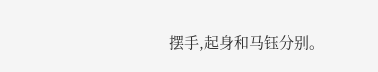摆手,起身和马钰分别。